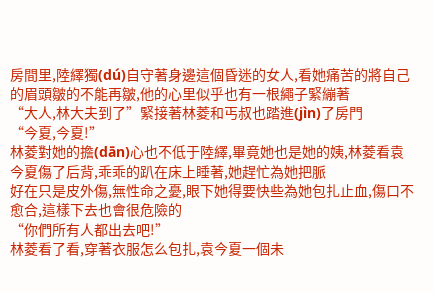房間里,陸繹獨(dú)自守著身邊這個昏迷的女人,看她痛苦的將自己的眉頭皺的不能再皺,他的心里似乎也有一根繩子緊繃著
“大人,林大夫到了”緊接著林菱和丐叔也踏進(jìn)了房門
“今夏,今夏!”
林菱對她的擔(dān)心也不低于陸繹,畢竟她也是她的姨,林菱看袁今夏傷了后背,乖乖的趴在床上睡著,她趕忙為她把脈
好在只是皮外傷,無性命之憂,眼下她得要快些為她包扎止血,傷口不愈合,這樣下去也會很危險的
“你們所有人都出去吧!”
林菱看了看,穿著衣服怎么包扎,袁今夏一個未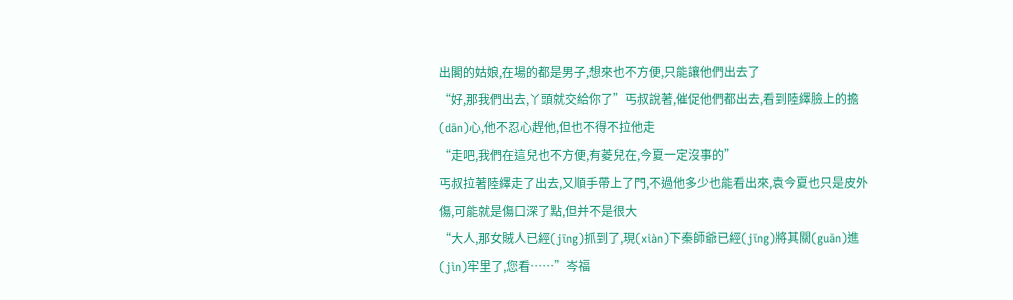出閣的姑娘,在場的都是男子,想來也不方便,只能讓他們出去了
“好,那我們出去,丫頭就交給你了”丐叔說著,催促他們都出去,看到陸繹臉上的擔(dān)心,他不忍心趕他,但也不得不拉他走
“走吧,我們在這兒也不方便,有菱兒在,今夏一定沒事的”
丐叔拉著陸繹走了出去,又順手帶上了門,不過他多少也能看出來,袁今夏也只是皮外傷,可能就是傷口深了點,但并不是很大
“大人,那女賊人已經(jīng)抓到了,現(xiàn)下秦師爺已經(jīng)將其關(guān)進(jìn)牢里了,您看……”岑福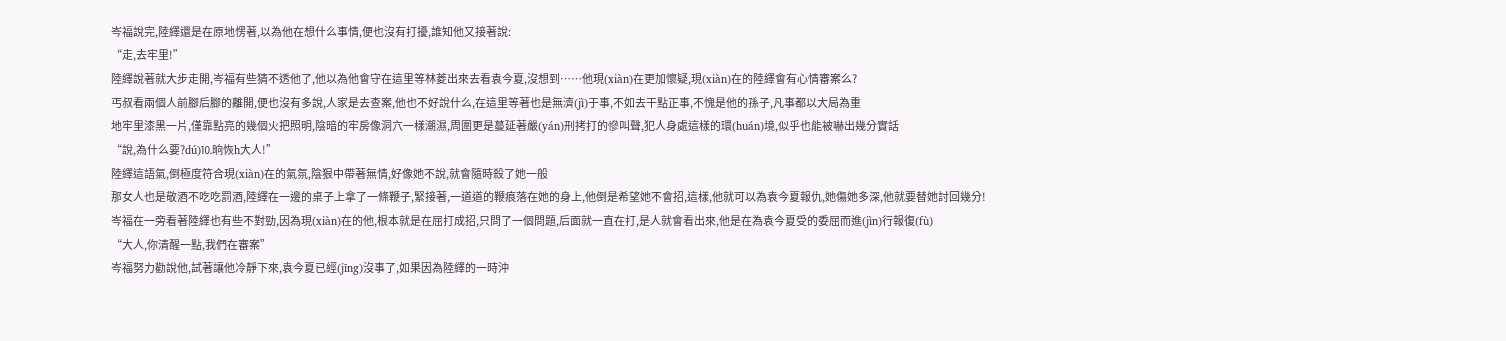岑福說完,陸繹還是在原地愣著,以為他在想什么事情,便也沒有打擾,誰知他又接著說:
“走,去牢里!”
陸繹說著就大步走開,岑福有些猜不透他了,他以為他會守在這里等林菱出來去看袁今夏,沒想到……他現(xiàn)在更加懷疑,現(xiàn)在的陸繹會有心情審案么?
丐叔看兩個人前腳后腳的離開,便也沒有多說,人家是去查案,他也不好說什么,在這里等著也是無濟(jì)于事,不如去干點正事,不愧是他的孫子,凡事都以大局為重
地牢里漆黑一片,僅靠點亮的幾個火把照明,陰暗的牢房像洞穴一樣潮濕,周圍更是蔓延著嚴(yán)刑拷打的慘叫聲,犯人身處這樣的環(huán)境,似乎也能被嚇出幾分實話
“說,為什么要?dú)⒑晌恢h大人!”
陸繹這語氣,倒極度符合現(xiàn)在的氣氛,陰狠中帶著無情,好像她不說,就會隨時殺了她一般
那女人也是敬酒不吃吃罰酒,陸繹在一邊的桌子上拿了一條鞭子,緊接著,一道道的鞭痕落在她的身上,他倒是希望她不會招,這樣,他就可以為袁今夏報仇,她傷她多深,他就要替她討回幾分!
岑福在一旁看著陸繹也有些不對勁,因為現(xiàn)在的他,根本就是在屈打成招,只問了一個問題,后面就一直在打,是人就會看出來,他是在為袁今夏受的委屈而進(jìn)行報復(fù)
“大人,你清醒一點,我們在審案”
岑福努力勸說他,試著讓他冷靜下來,袁今夏已經(jīng)沒事了,如果因為陸繹的一時沖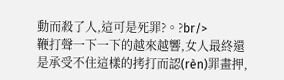動而殺了人,這可是死罪?。?br/>
鞭打聲一下一下的越來越響,女人最終還是承受不住這樣的拷打而認(rèn)罪畫押,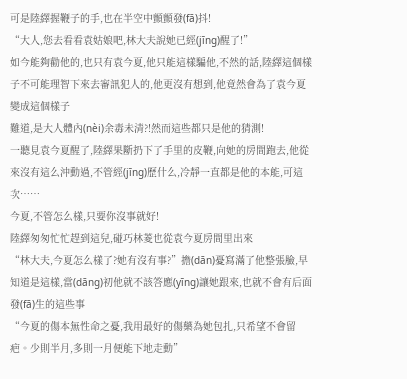可是陸繹握鞭子的手,也在半空中顫顫發(fā)抖!
“大人,您去看看袁姑娘吧,林大夫說她已經(jīng)醒了!”
如今能夠勸他的,也只有袁今夏,他只能這樣騙他,不然的話,陸繹這個樣子不可能理智下來去審訊犯人的,他更沒有想到,他竟然會為了袁今夏變成這個樣子
難道,是大人體內(nèi)余毒未清?!然而這些都只是他的猜測!
一聽見袁今夏醒了,陸繹果斷扔下了手里的皮鞭,向她的房間跑去,他從來沒有這么沖動過,不管經(jīng)歷什么,冷靜一直都是他的本能,可這次……
今夏,不管怎么樣,只要你沒事就好!
陸繹匆匆忙忙趕到這兒,碰巧林菱也從袁今夏房間里出來
“林大夫,今夏怎么樣了?她有沒有事?”擔(dān)憂寫滿了他整張臉,早知道是這樣,當(dāng)初他就不該答應(yīng)讓她跟來,也就不會有后面發(fā)生的這些事
“今夏的傷本無性命之憂,我用最好的傷藥為她包扎,只希望不會留疤。少則半月,多則一月便能下地走動”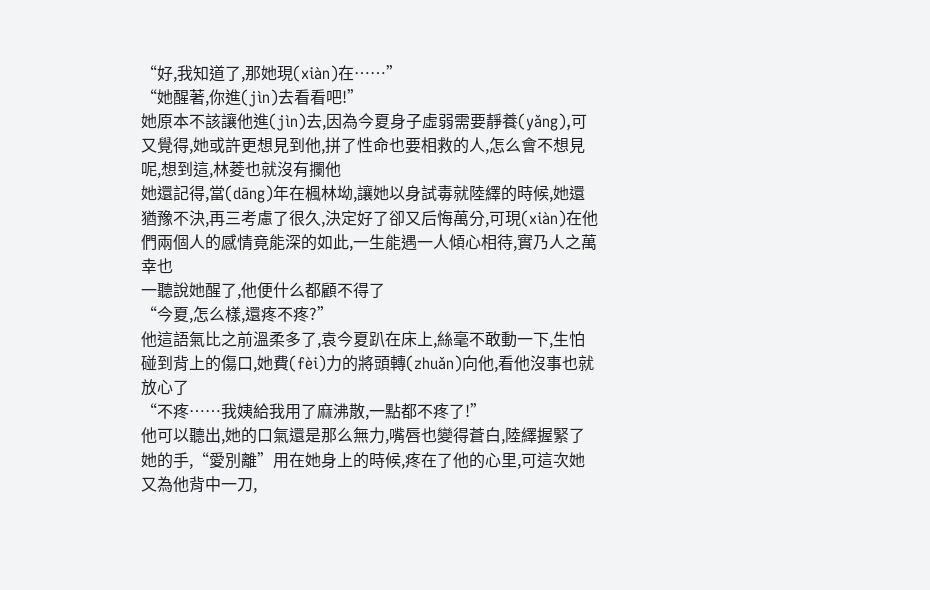“好,我知道了,那她現(xiàn)在……”
“她醒著,你進(jìn)去看看吧!”
她原本不該讓他進(jìn)去,因為今夏身子虛弱需要靜養(yǎng),可又覺得,她或許更想見到他,拼了性命也要相救的人,怎么會不想見呢,想到這,林菱也就沒有攔他
她還記得,當(dāng)年在楓林坳,讓她以身試毒就陸繹的時候,她還猶豫不決,再三考慮了很久,決定好了卻又后悔萬分,可現(xiàn)在他們兩個人的感情竟能深的如此,一生能遇一人傾心相待,實乃人之萬幸也
一聽說她醒了,他便什么都顧不得了
“今夏,怎么樣,還疼不疼?”
他這語氣比之前溫柔多了,袁今夏趴在床上,絲毫不敢動一下,生怕碰到背上的傷口,她費(fèi)力的將頭轉(zhuǎn)向他,看他沒事也就放心了
“不疼……我姨給我用了麻沸散,一點都不疼了!”
他可以聽出,她的口氣還是那么無力,嘴唇也變得蒼白,陸繹握緊了她的手,“愛別離”用在她身上的時候,疼在了他的心里,可這次她又為他背中一刀,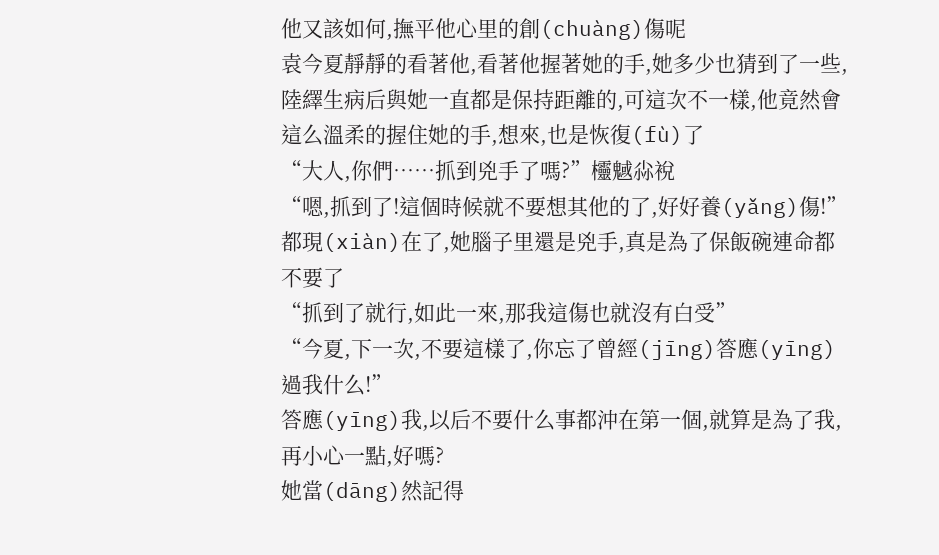他又該如何,撫平他心里的創(chuàng)傷呢
袁今夏靜靜的看著他,看著他握著她的手,她多少也猜到了一些,陸繹生病后與她一直都是保持距離的,可這次不一樣,他竟然會這么溫柔的握住她的手,想來,也是恢復(fù)了
“大人,你們……抓到兇手了嗎?”欞魊尛裞
“嗯,抓到了!這個時候就不要想其他的了,好好養(yǎng)傷!”都現(xiàn)在了,她腦子里還是兇手,真是為了保飯碗連命都不要了
“抓到了就行,如此一來,那我這傷也就沒有白受”
“今夏,下一次,不要這樣了,你忘了曾經(jīng)答應(yīng)過我什么!”
答應(yīng)我,以后不要什么事都沖在第一個,就算是為了我,再小心一點,好嗎?
她當(dāng)然記得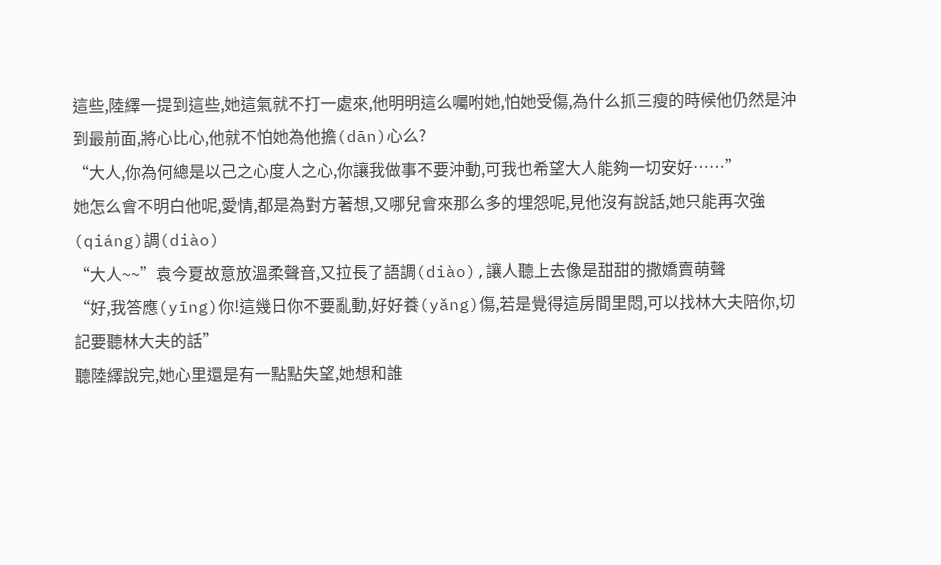這些,陸繹一提到這些,她這氣就不打一處來,他明明這么囑咐她,怕她受傷,為什么抓三瘦的時候他仍然是沖到最前面,將心比心,他就不怕她為他擔(dān)心么?
“大人,你為何總是以己之心度人之心,你讓我做事不要沖動,可我也希望大人能夠一切安好……”
她怎么會不明白他呢,愛情,都是為對方著想,又哪兒會來那么多的埋怨呢,見他沒有說話,她只能再次強(qiáng)調(diào)
“大人~~”袁今夏故意放溫柔聲音,又拉長了語調(diào),讓人聽上去像是甜甜的撒嬌賣萌聲
“好,我答應(yīng)你!這幾日你不要亂動,好好養(yǎng)傷,若是覺得這房間里悶,可以找林大夫陪你,切記要聽林大夫的話”
聽陸繹說完,她心里還是有一點點失望,她想和誰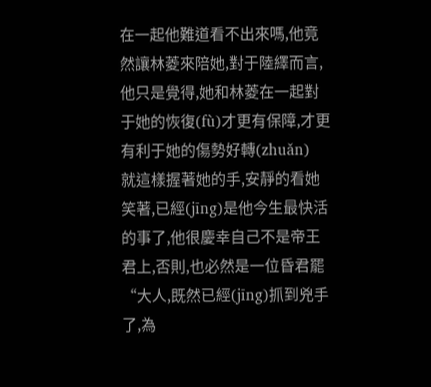在一起他難道看不出來嗎,他竟然讓林菱來陪她,對于陸繹而言,他只是覺得,她和林菱在一起對于她的恢復(fù)才更有保障,才更有利于她的傷勢好轉(zhuǎn)
就這樣握著她的手,安靜的看她笑著,已經(jīng)是他今生最快活的事了,他很慶幸自己不是帝王君上,否則,也必然是一位昏君罷
“大人,既然已經(jīng)抓到兇手了,為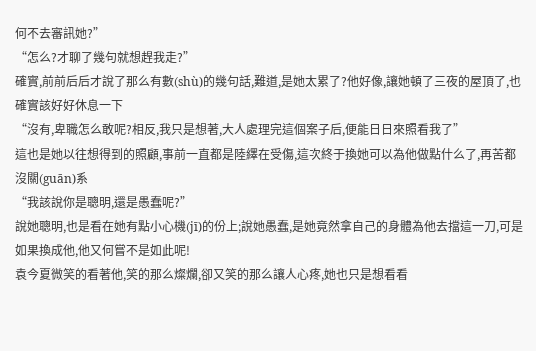何不去審訊她?”
“怎么?才聊了幾句就想趕我走?”
確實,前前后后才說了那么有數(shù)的幾句話,難道,是她太累了?他好像,讓她頓了三夜的屋頂了,也確實該好好休息一下
“沒有,卑職怎么敢呢?相反,我只是想著,大人處理完這個案子后,便能日日來照看我了”
這也是她以往想得到的照顧,事前一直都是陸繹在受傷,這次終于換她可以為他做點什么了,再苦都沒關(guān)系
“我該說你是聰明,還是愚蠢呢?”
說她聰明,也是看在她有點小心機(jī)的份上;說她愚蠢,是她竟然拿自己的身體為他去擋這一刀,可是如果換成他,他又何嘗不是如此呢!
袁今夏微笑的看著他,笑的那么燦爛,卻又笑的那么讓人心疼,她也只是想看看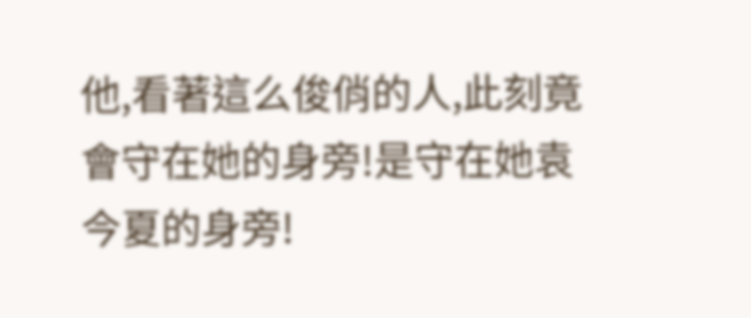他,看著這么俊俏的人,此刻竟會守在她的身旁!是守在她袁今夏的身旁!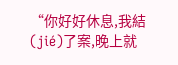“你好好休息,我結(jié)了案,晚上就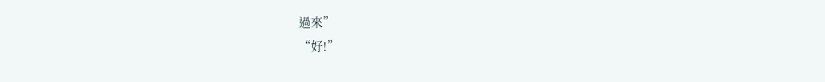過來”
“好!”